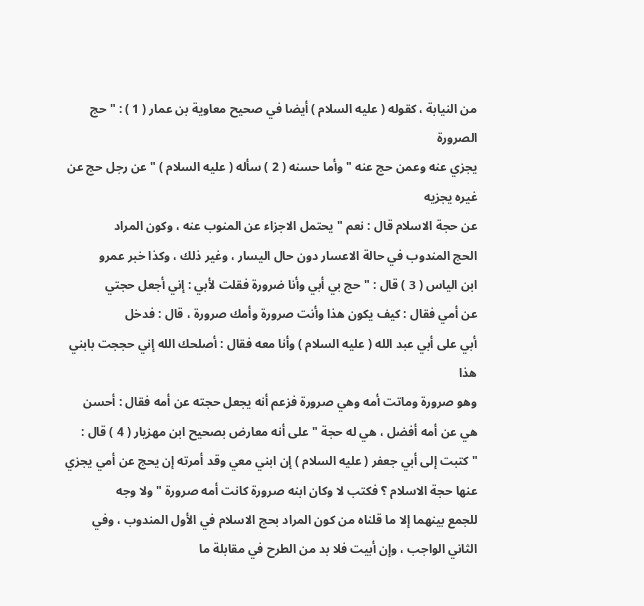من النيابة ، كقوله ( عليه السلام ) أيضا في صحيح معاوية بن عمار ( 1 ) : " حج الصرورة
يجزي عنه وعمن حج عنه " وأما حسنه ( 2 ) سأله ( عليه السلام ) " عن رجل حج عن غيره يجزيه
عن حجة الاسلام قال : نعم " يحتمل الاجزاء عن المنوب عنه ، وكون المراد
الحج المندوب في حالة الاعسار دون حال اليسار ، وغير ذلك ، وكذا خبر عمرو
ابن الياس ( 3 ) قال : " حج بي أبي وأنا ضرورة فقلت لأبي : إني أجعل حجتي
عن أمي فقال : كيف يكون هذا وأنت صرورة وأمك صرورة ، قال : فدخل
أبي على أبي عبد الله ( عليه السلام ) وأنا معه فقال : أصلحك الله إني حججت بابني هذا
وهو صرورة وماتت أمه وهي صرورة فزعم أنه يجعل حجته عن أمه فقال : أحسن
هي عن أمه أفضل ، هي له حجة " على أنه معارض بصحيح ابن مهزيار ( 4 ) قال :
" كتبت إلى أبي جعفر ( عليه السلام ) إن ابني معي وقد أمرته إن يحج عن أمي يجزي
عنها حجة الاسلام ؟ فكتب لا وكان ابنه صرورة كانت أمه صرورة " ولا وجه
للجمع بينهما إلا ما قلناه من كون المراد بحج الاسلام في الأول المندوب ، وفي
الثاني الواجب ، وإن أبيت فلا بد من الطرح في مقابلة ما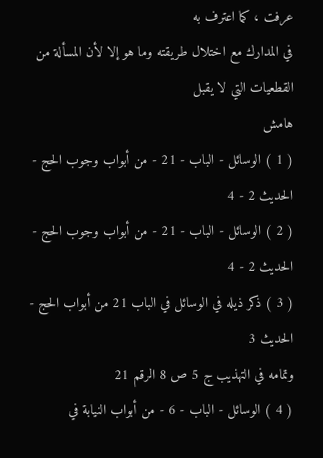عرفت ، كما اعترف به
في المدارك مع اختلال طريقته وما هو إلا لأن المسألة من القطعيات التي لا يقبل
هامش
( 1 ) الوسائل - الباب - 21 - من أبواب وجوب الحج - الحديث 2 - 4
( 2 ) الوسائل - الباب - 21 - من أبواب وجوب الحج - الحديث 2 - 4
( 3 ) ذكر ذيله في الوسائل في الباب 21 من أبواب الحج - الحديث 3
وتمامه في التهذيب ج 5 ص 8 الرقم 21
( 4 ) الوسائل - الباب - 6 - من أبواب النيابة في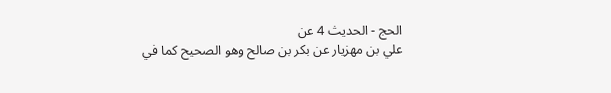الحج - الحديث 4 عن
علي بن مهزيار عن بكر بن صالح وهو الصحيح كما في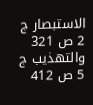الاستبصار ج 2 ص 321
والتهذيب ج 5 ص 412